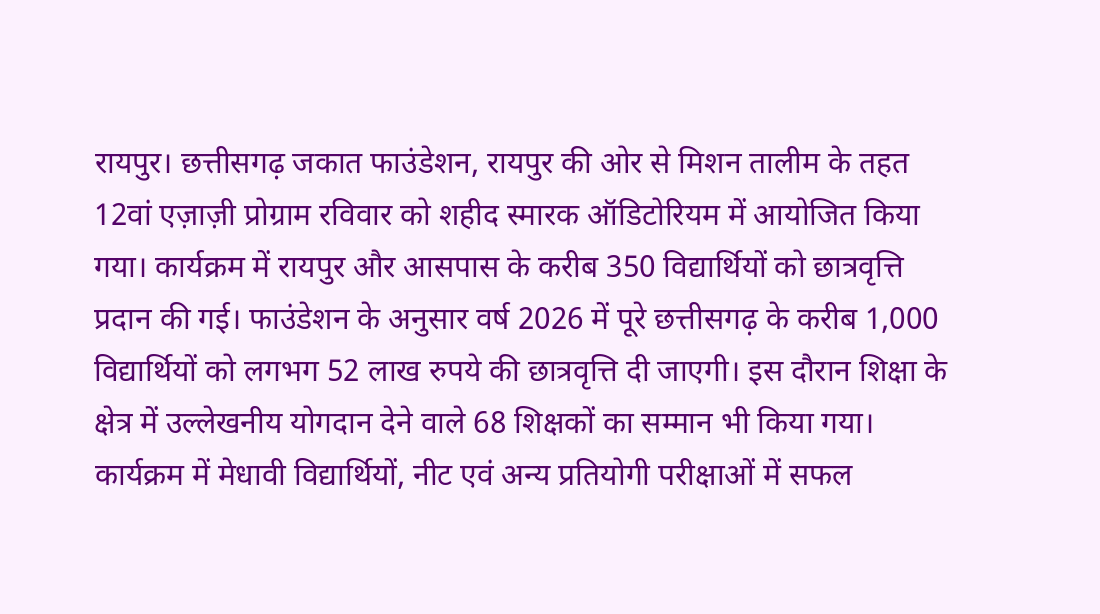रायपुर। छत्तीसगढ़ जकात फाउंडेशन, रायपुर की ओर से मिशन तालीम के तहत 12वां एज़ाज़ी प्रोग्राम रविवार को शहीद स्मारक ऑडिटोरियम में आयोजित किया गया। कार्यक्रम में रायपुर और आसपास के करीब 350 विद्यार्थियों को छात्रवृत्ति प्रदान की गई। फाउंडेशन के अनुसार वर्ष 2026 में पूरे छत्तीसगढ़ के करीब 1,000 विद्यार्थियों को लगभग 52 लाख रुपये की छात्रवृत्ति दी जाएगी। इस दौरान शिक्षा के क्षेत्र में उल्लेखनीय योगदान देने वाले 68 शिक्षकों का सम्मान भी किया गया।
कार्यक्रम में मेधावी विद्यार्थियों, नीट एवं अन्य प्रतियोगी परीक्षाओं में सफल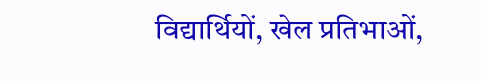विद्यार्थियों, खेल प्रतिभाओं,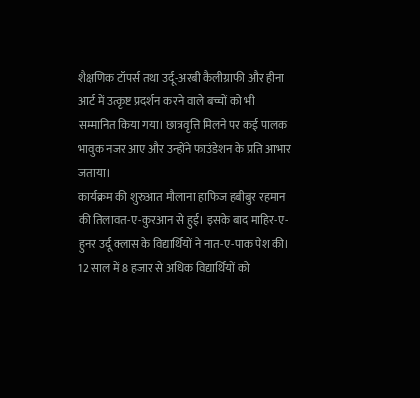शैक्षणिक टॉपर्स तथा उर्दू-अरबी कैलीग्राफी और हीना आर्ट में उत्कृष्ट प्रदर्शन करने वाले बच्चों को भी सम्मानित किया गया। छात्रवृत्ति मिलने पर कई पालक भावुक नजर आए और उन्होंने फाउंडेशन के प्रति आभार जताया।
कार्यक्रम की शुरुआत मौलाना हाफिज हबीबुर रहमान की तिलावत-ए-कुरआन से हुई। इसके बाद माहिर-ए-हुनर उर्दू क्लास के विद्यार्थियों ने नात-ए-पाक पेश की।
12 साल में 8 हजार से अधिक विद्यार्थियों को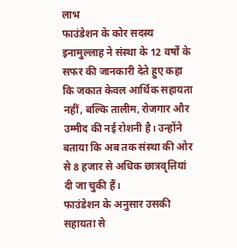लाभ
फाउंडेशन के कोर सदस्य इनामुल्लाह ने संस्था के 12 वर्षों के सफर की जानकारी देते हुए कहा कि जकात केवल आर्थिक सहायता नहीं, बल्कि तालीम, रोजगार और उम्मीद की नई रोशनी है। उन्होंने बताया कि अब तक संस्था की ओर से 8 हजार से अधिक छात्रवृत्तियां दी जा चुकी हैं।
फाउंडेशन के अनुसार उसकी सहायता से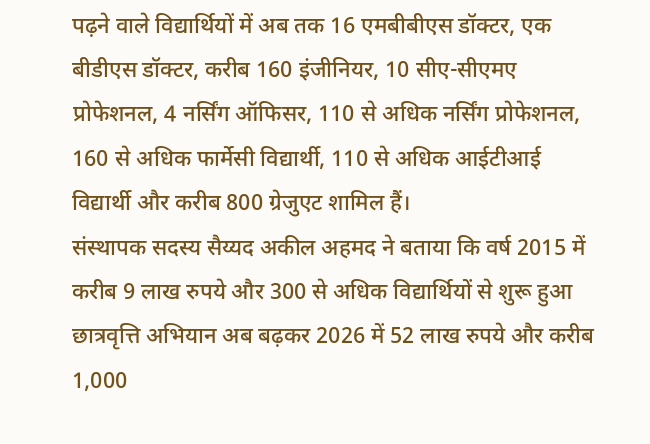पढ़ने वाले विद्यार्थियों में अब तक 16 एमबीबीएस डॉक्टर, एक बीडीएस डॉक्टर, करीब 160 इंजीनियर, 10 सीए-सीएमए प्रोफेशनल, 4 नर्सिंग ऑफिसर, 110 से अधिक नर्सिंग प्रोफेशनल, 160 से अधिक फार्मेसी विद्यार्थी, 110 से अधिक आईटीआई विद्यार्थी और करीब 800 ग्रेजुएट शामिल हैं।
संस्थापक सदस्य सैय्यद अकील अहमद ने बताया कि वर्ष 2015 में करीब 9 लाख रुपये और 300 से अधिक विद्यार्थियों से शुरू हुआ छात्रवृत्ति अभियान अब बढ़कर 2026 में 52 लाख रुपये और करीब 1,000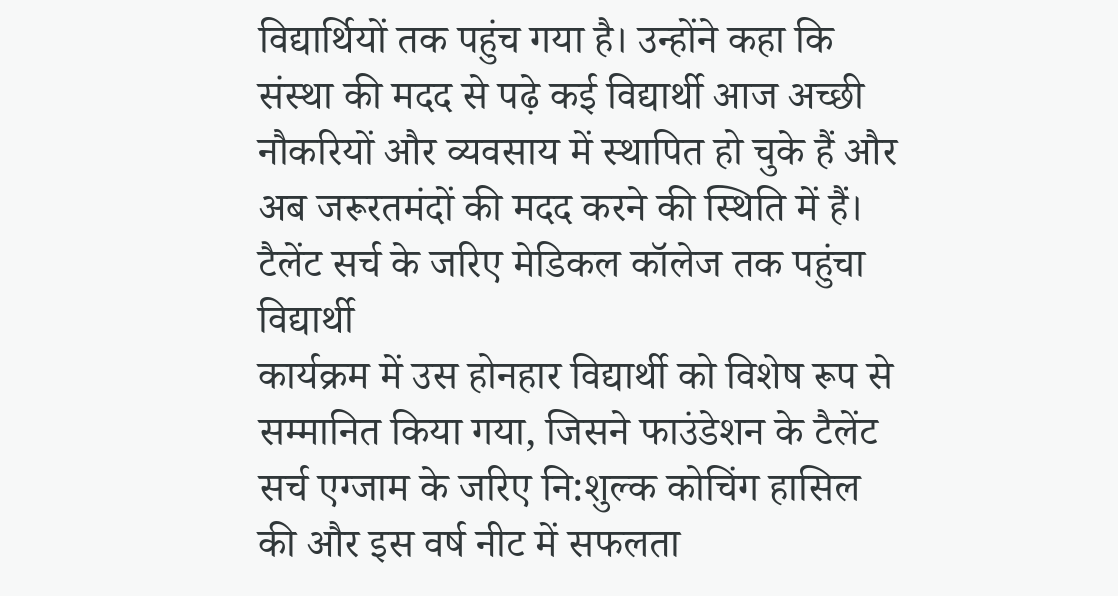विद्यार्थियों तक पहुंच गया है। उन्होंने कहा कि संस्था की मदद से पढ़े कई विद्यार्थी आज अच्छी नौकरियों और व्यवसाय में स्थापित हो चुके हैं और अब जरूरतमंदों की मदद करने की स्थिति में हैं।
टैलेंट सर्च के जरिए मेडिकल कॉलेज तक पहुंचा विद्यार्थी
कार्यक्रम में उस होनहार विद्यार्थी को विशेष रूप से सम्मानित किया गया, जिसने फाउंडेशन के टैलेंट सर्च एग्जाम के जरिए नि:शुल्क कोचिंग हासिल की और इस वर्ष नीट में सफलता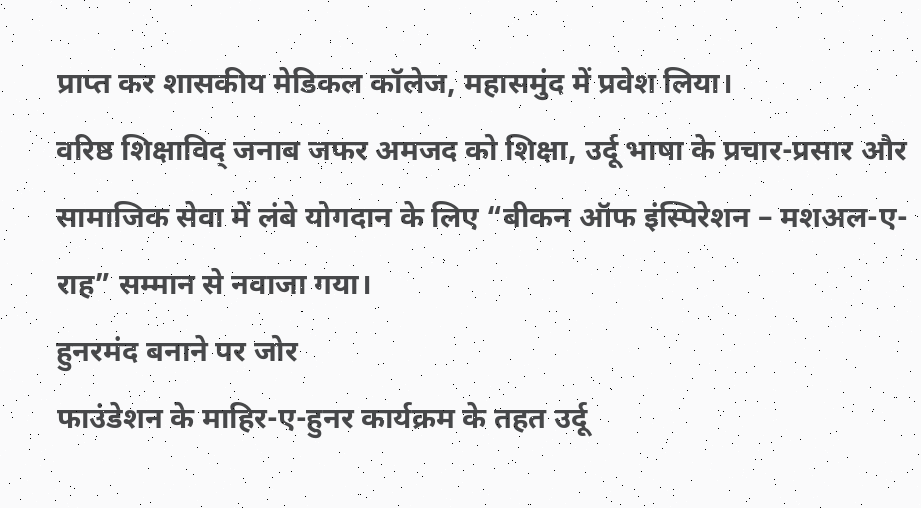प्राप्त कर शासकीय मेडिकल कॉलेज, महासमुंद में प्रवेश लिया।
वरिष्ठ शिक्षाविद् जनाब जफर अमजद को शिक्षा, उर्दू भाषा के प्रचार-प्रसार और सामाजिक सेवा में लंबे योगदान के लिए “बीकन ऑफ इंस्पिरेशन – मशअल-ए-राह” सम्मान से नवाजा गया।
हुनरमंद बनाने पर जोर
फाउंडेशन के माहिर-ए-हुनर कार्यक्रम के तहत उर्दू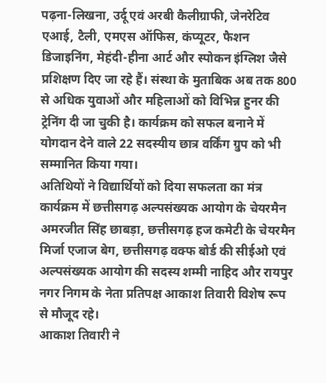पढ़ना-लिखना, उर्दू एवं अरबी कैलीग्राफी, जेनरेटिव एआई, टैली, एमएस ऑफिस, कंप्यूटर, फैशन डिजाइनिंग, मेहंदी-हीना आर्ट और स्पोकन इंग्लिश जैसे प्रशिक्षण दिए जा रहे हैं। संस्था के मुताबिक अब तक 800 से अधिक युवाओं और महिलाओं को विभिन्न हुनर की ट्रेनिंग दी जा चुकी है। कार्यक्रम को सफल बनाने में योगदान देने वाले 22 सदस्यीय छात्र वर्किंग ग्रुप को भी सम्मानित किया गया।
अतिथियों ने विद्यार्थियों को दिया सफलता का मंत्र
कार्यक्रम में छत्तीसगढ़ अल्पसंख्यक आयोग के चेयरमैन अमरजीत सिंह छाबड़ा, छत्तीसगढ़ हज कमेटी के चेयरमैन मिर्जा एजाज बेग, छत्तीसगढ़ वक्फ बोर्ड की सीईओ एवं अल्पसंख्यक आयोग की सदस्य शम्मी नाहिद और रायपुर नगर निगम के नेता प्रतिपक्ष आकाश तिवारी विशेष रूप से मौजूद रहे।
आकाश तिवारी ने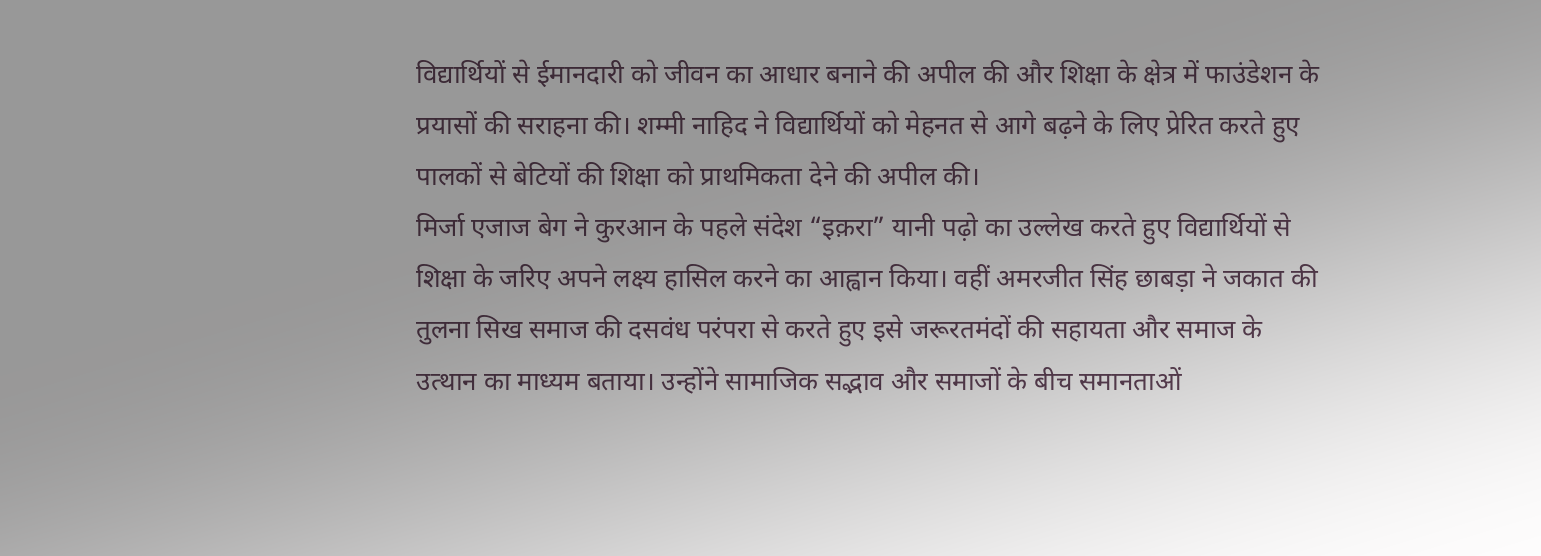विद्यार्थियों से ईमानदारी को जीवन का आधार बनाने की अपील की और शिक्षा के क्षेत्र में फाउंडेशन के प्रयासों की सराहना की। शम्मी नाहिद ने विद्यार्थियों को मेहनत से आगे बढ़ने के लिए प्रेरित करते हुए पालकों से बेटियों की शिक्षा को प्राथमिकता देने की अपील की।
मिर्जा एजाज बेग ने कुरआन के पहले संदेश “इक़रा” यानी पढ़ो का उल्लेख करते हुए विद्यार्थियों से शिक्षा के जरिए अपने लक्ष्य हासिल करने का आह्वान किया। वहीं अमरजीत सिंह छाबड़ा ने जकात की तुलना सिख समाज की दसवंध परंपरा से करते हुए इसे जरूरतमंदों की सहायता और समाज के उत्थान का माध्यम बताया। उन्होंने सामाजिक सद्भाव और समाजों के बीच समानताओं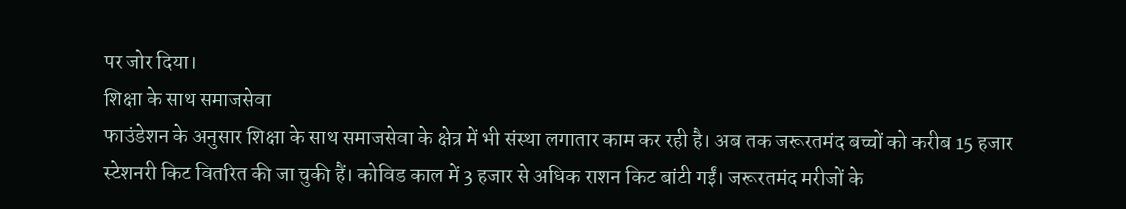पर जोर दिया।
शिक्षा के साथ समाजसेवा
फाउंडेशन के अनुसार शिक्षा के साथ समाजसेवा के क्षेत्र में भी संस्था लगातार काम कर रही है। अब तक जरूरतमंद बच्चों को करीब 15 हजार स्टेशनरी किट वितरित की जा चुकी हैं। कोविड काल में 3 हजार से अधिक राशन किट बांटी गईं। जरूरतमंद मरीजों के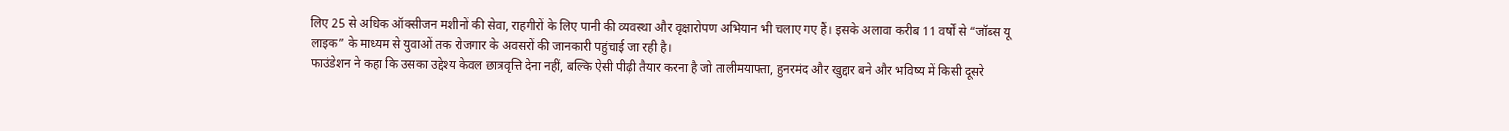लिए 25 से अधिक ऑक्सीजन मशीनों की सेवा, राहगीरों के लिए पानी की व्यवस्था और वृक्षारोपण अभियान भी चलाए गए हैं। इसके अलावा करीब 11 वर्षों से “जॉब्स यू लाइक” के माध्यम से युवाओं तक रोजगार के अवसरों की जानकारी पहुंचाई जा रही है।
फाउंडेशन ने कहा कि उसका उद्देश्य केवल छात्रवृत्ति देना नहीं, बल्कि ऐसी पीढ़ी तैयार करना है जो तालीमयाफ्ता, हुनरमंद और खुद्दार बने और भविष्य में किसी दूसरे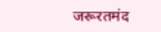जरूरतमंद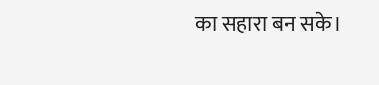का सहारा बन सके।